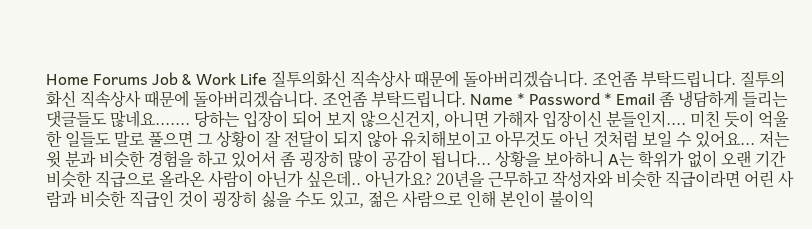Home Forums Job & Work Life 질투의화신 직속상사 때문에 돌아버리겠습니다. 조언좀 부탁드립니다. 질투의화신 직속상사 때문에 돌아버리겠습니다. 조언좀 부탁드립니다. Name * Password * Email 좀 냉담하게 들리는 댓글들도 많네요....... 당하는 입장이 되어 보지 않으신건지, 아니면 가해자 입장이신 분들인지.... 미친 듯이 억울한 일들도 말로 풀으면 그 상황이 잘 전달이 되지 않아 유치해보이고 아무것도 아닌 것처럼 보일 수 있어요... 저는 윗 분과 비슷한 경험을 하고 있어서 좀 굉장히 많이 공감이 됩니다... 상황을 보아하니 A는 학위가 없이 오랜 기간 비슷한 직급으로 올라온 사람이 아닌가 싶은데.. 아닌가요? 20년을 근무하고 작성자와 비슷한 직급이라면 어린 사람과 비슷한 직급인 것이 굉장히 싫을 수도 있고, 젊은 사람으로 인해 본인이 불이익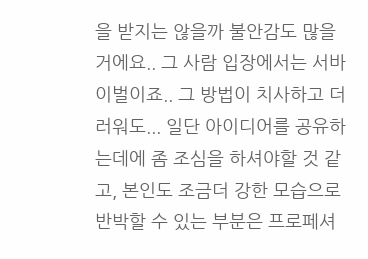을 받지는 않을까 불안감도 많을 거에요.. 그 사람 입장에서는 서바이벌이죠.. 그 방법이 치사하고 더러워도... 일단 아이디어를 공유하는데에 좀 조심을 하셔야할 것 같고, 본인도 조금더 강한 모습으로 반박할 수 있는 부분은 프로페셔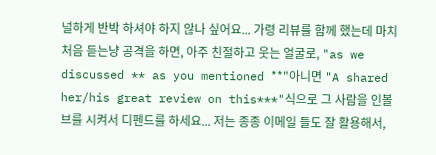널하게 반박 하셔야 하지 않나 싶어요... 가령 리뷰를 함께 했는데 마치 처음 듣는냥 공격을 하면, 아주 친절하고 웃는 얼굴로, "as we discussed ** as you mentioned **"아니면 "A shared her/his great review on this***"식으로 그 사람을 인볼브를 시켜서 디펜드를 하세요... 저는 종종 이메일 들도 잘 활용해서,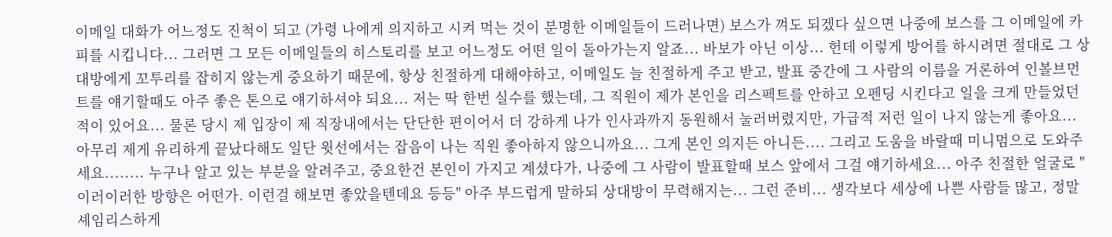이메일 대화가 어느정도 진척이 되고 (가령 나에게 의지하고 시켜 먹는 것이 분명한 이메일들이 드러나면) 보스가 껴도 되겠다 싶으면 나중에 보스를 그 이메일에 카피를 시킵니다... 그러면 그 모든 이메일들의 히스토리를 보고 어느정도 어떤 일이 돌아가는지 알죠... 바보가 아닌 이상... 헌데 이렇게 방어를 하시려면 절대로 그 상대방에게 꼬투리를 잡히지 않는게 중요하기 때문에, 항상 친절하게 대해야하고, 이메일도 늘 친절하게 주고 받고, 발표 중간에 그 사람의 이름을 거론하여 인볼브먼트를 얘기할때도 아주 좋은 톤으로 얘기하셔야 되요... 저는 딱 한번 실수를 했는데, 그 직원이 제가 본인을 리스펙트를 안하고 오펜딩 시킨다고 일을 크게 만들었던 적이 있어요... 물론 당시 제 입장이 제 직장내에서는 단단한 편이어서 더 강하게 나가 인사과까지 동원해서 눌러버렸지만, 가급적 저런 일이 나지 않는게 좋아요... 아무리 제게 유리하게 끝났다해도 일단 윗선에서는 잡음이 나는 직원 좋아하지 않으니까요... 그게 본인 의지든 아니든.... 그리고 도움을 바랄때 미니멈으로 도와주세요........ 누구나 알고 있는 부분을 알려주고, 중요한건 본인이 가지고 계셨다가, 나중에 그 사람이 발표할때 보스 앞에서 그걸 얘기하세요... 아주 친절한 얼굴로 "이러이러한 방향은 어떤가. 이런걸 해보면 좋았을텐데요 등등" 아주 부드럽게 말하되 상대방이 무력해지는... 그런 준비... 생각보다 세상에 나쁜 사람들 많고, 정말 셰임리스하게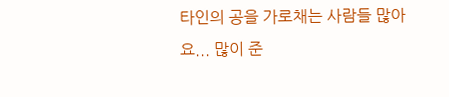타인의 공을 가로채는 사람들 많아요... 많이 준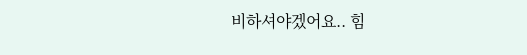비하셔야겠어요.. 힘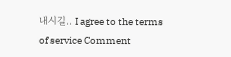내시길.. I agree to the terms of service Comment